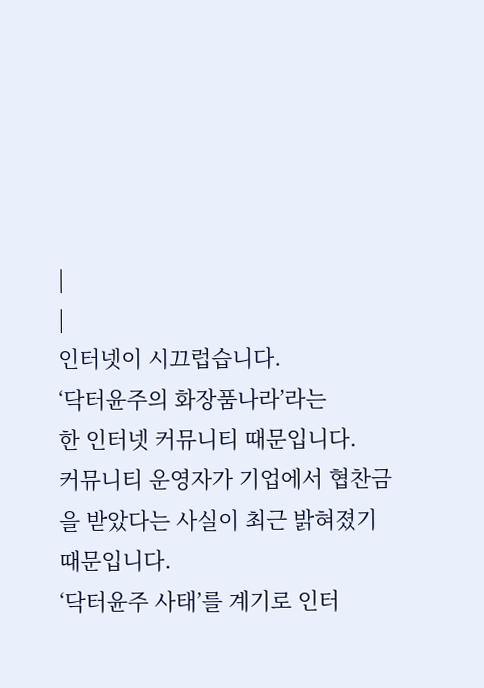|
|
인터넷이 시끄럽습니다.
‘닥터윤주의 화장품나라’라는
한 인터넷 커뮤니티 때문입니다.
커뮤니티 운영자가 기업에서 협찬금을 받았다는 사실이 최근 밝혀졌기 때문입니다.
‘닥터윤주 사태’를 계기로 인터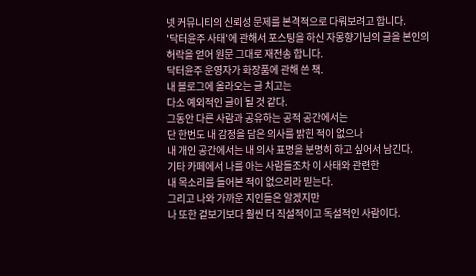넷 커뮤니티의 신뢰성 문제를 본격적으로 다뤄보려고 합니다.
'닥터윤주 사태'에 관해서 포스팅을 하신 자몽향기님의 글을 본인의 허락을 얻어 원문 그대로 재전송 합니다.
닥터윤주 운영자가 화장품에 관해 쓴 책.
내 블로그에 올라오는 글 치고는
다소 예외적인 글이 될 것 같다.
그동안 다른 사람과 공유하는 공적 공간에서는
단 한번도 내 감정을 담은 의사를 밝힌 적이 없으나
내 개인 공간에서는 내 의사 표명을 분명히 하고 싶어서 남긴다.
기타 카페에서 나를 아는 사람들조차 이 사태와 관련한
내 목소리를 들어본 적이 없으리라 믿는다.
그리고 나와 가까운 지인들은 알겠지만
나 또한 겉보기보다 훨씬 더 직설적이고 독설적인 사람이다.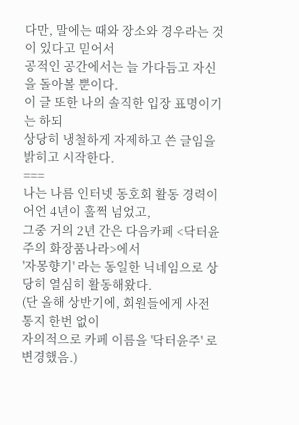다만, 말에는 때와 장소와 경우라는 것이 있다고 믿어서
공적인 공간에서는 늘 가다듬고 자신을 돌아볼 뿐이다.
이 글 또한 나의 솔직한 입장 표명이기는 하되
상당히 냉철하게 자제하고 쓴 글임을 밝히고 시작한다.
===
나는 나름 인터넷 동호회 활동 경력이 어언 4년이 훌쩍 넘었고,
그중 거의 2년 간은 다음카페 <닥터윤주의 화장품나라>에서
'자몽향기' 라는 동일한 닉네임으로 상당히 열심히 활동해왔다.
(단 올해 상반기에, 회원들에게 사전 통지 한번 없이
자의적으로 카페 이름을 '닥터윤주' 로 변경했음.)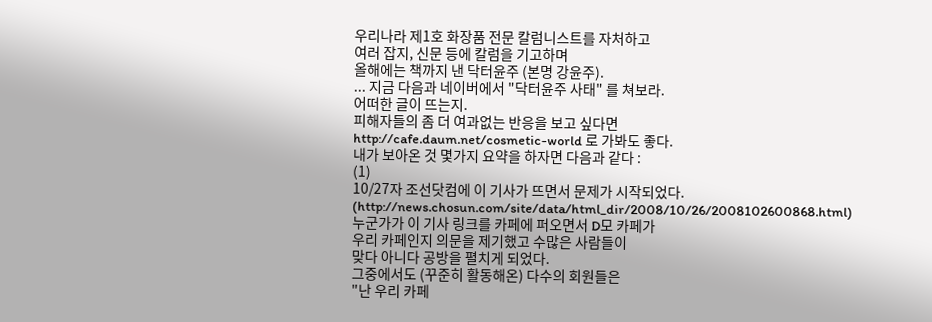우리나라 제1호 화장품 전문 칼럼니스트를 자처하고
여러 잡지, 신문 등에 칼럼을 기고하며
올해에는 책까지 낸 닥터윤주 (본명 강윤주).
... 지금 다음과 네이버에서 "닥터윤주 사태" 를 쳐보라.
어떠한 글이 뜨는지.
피해자들의 좀 더 여과없는 반응을 보고 싶다면
http://cafe.daum.net/cosmetic-world 로 가봐도 좋다.
내가 보아온 것 몇가지 요약을 하자면 다음과 같다 :
(1)
10/27자 조선닷컴에 이 기사가 뜨면서 문제가 시작되었다.
(http://news.chosun.com/site/data/html_dir/2008/10/26/2008102600868.html)
누군가가 이 기사 링크를 카페에 퍼오면서 D모 카페가
우리 카페인지 의문을 제기했고 수많은 사람들이
맞다 아니다 공방을 펼치게 되었다.
그중에서도 (꾸준히 활동해온) 다수의 회원들은
"난 우리 카페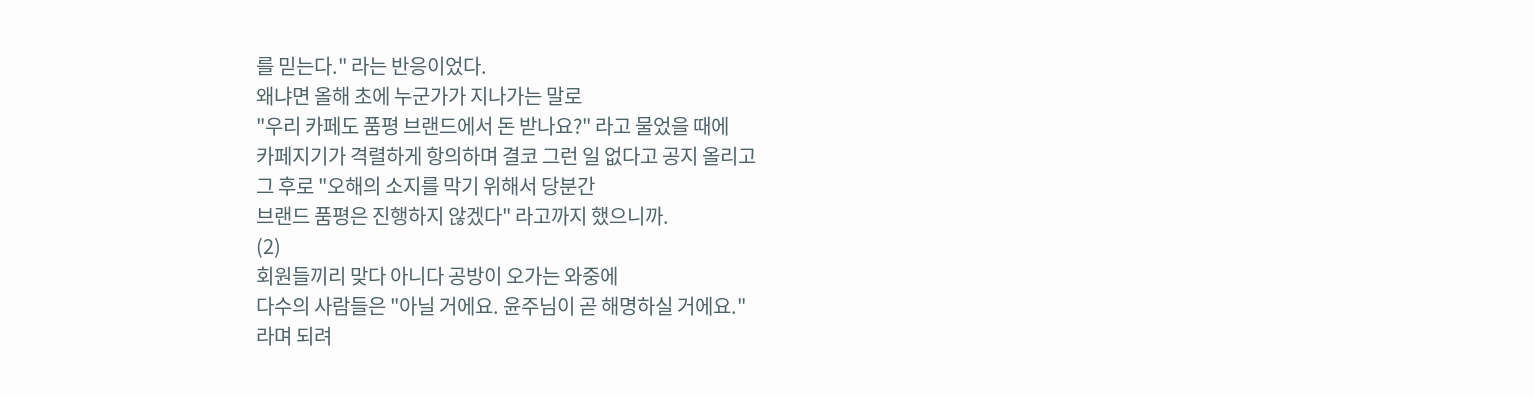를 믿는다." 라는 반응이었다.
왜냐면 올해 초에 누군가가 지나가는 말로
"우리 카페도 품평 브랜드에서 돈 받나요?" 라고 물었을 때에
카페지기가 격렬하게 항의하며 결코 그런 일 없다고 공지 올리고
그 후로 "오해의 소지를 막기 위해서 당분간
브랜드 품평은 진행하지 않겠다" 라고까지 했으니까.
(2)
회원들끼리 맞다 아니다 공방이 오가는 와중에
다수의 사람들은 "아닐 거에요. 윤주님이 곧 해명하실 거에요."
라며 되려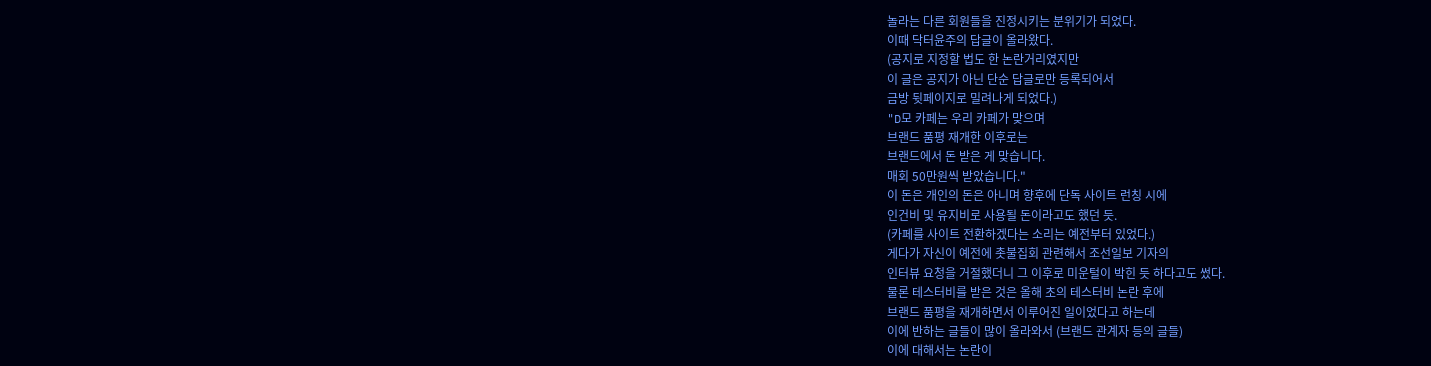놀라는 다른 회원들을 진정시키는 분위기가 되었다.
이때 닥터윤주의 답글이 올라왔다.
(공지로 지정할 법도 한 논란거리였지만
이 글은 공지가 아닌 단순 답글로만 등록되어서
금방 뒷페이지로 밀려나게 되었다.)
"D모 카페는 우리 카페가 맞으며
브랜드 품평 재개한 이후로는
브랜드에서 돈 받은 게 맞습니다.
매회 50만원씩 받았습니다."
이 돈은 개인의 돈은 아니며 향후에 단독 사이트 런칭 시에
인건비 및 유지비로 사용될 돈이라고도 했던 듯.
(카페를 사이트 전환하겠다는 소리는 예전부터 있었다.)
게다가 자신이 예전에 촛불집회 관련해서 조선일보 기자의
인터뷰 요청을 거절했더니 그 이후로 미운털이 박힌 듯 하다고도 썼다.
물론 테스터비를 받은 것은 올해 초의 테스터비 논란 후에
브랜드 품평을 재개하면서 이루어진 일이었다고 하는데
이에 반하는 글들이 많이 올라와서 (브랜드 관계자 등의 글들)
이에 대해서는 논란이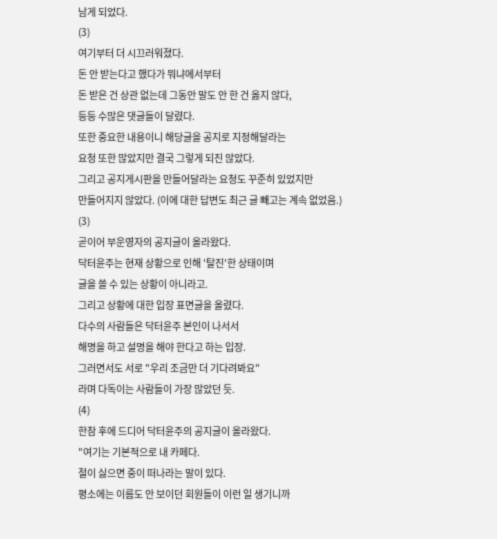남게 되었다.
(3)
여기부터 더 시끄러워졌다.
돈 안 받는다고 했다가 뭐냐에서부터
돈 받은 건 상관 없는데 그동안 말도 안 한 건 옳지 않다,
등등 수많은 댓글들이 달렸다.
또한 중요한 내용이니 해당글을 공지로 지정해달라는
요청 또한 많았지만 결국 그렇게 되진 않았다.
그리고 공지게시판을 만들어달라는 요청도 꾸준히 있었지만
만들어지지 않았다. (이에 대한 답변도 최근 글 빼고는 계속 없었음.)
(3)
곧이어 부운영자의 공지글이 올라왔다.
닥터윤주는 현재 상황으로 인해 '탈진'한 상태이며
글을 쓸 수 있는 상황이 아니라고.
그리고 상황에 대한 입장 표면글을 올렸다.
다수의 사람들은 닥터윤주 본인이 나서서
해명을 하고 설명을 해야 한다고 하는 입장.
그러면서도 서로 "우리 조금만 더 기다려봐요"
라며 다독이는 사람들이 가장 많았던 듯.
(4)
한참 후에 드디어 닥터윤주의 공지글이 올라왔다.
"여기는 기본적으로 내 카페다.
절이 싫으면 중이 떠나라는 말이 있다.
평소에는 이름도 안 보이던 회원들이 이런 일 생기니까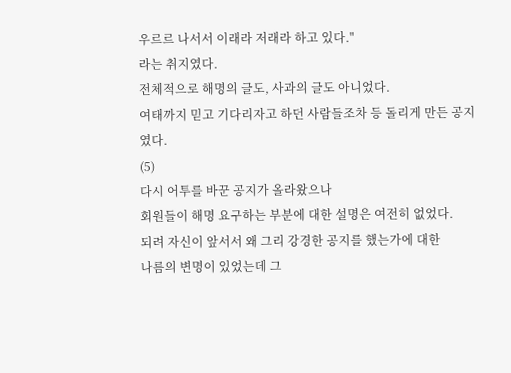우르르 나서서 이래라 저래라 하고 있다."
라는 취지였다.
전체적으로 해명의 글도, 사과의 글도 아니었다.
여태까지 믿고 기다리자고 하던 사람들조차 등 돌리게 만든 공지였다.
(5)
다시 어투를 바꾼 공지가 올라왔으나
회원들이 해명 요구하는 부분에 대한 설명은 여전히 없었다.
되려 자신이 앞서서 왜 그리 강경한 공지를 했는가에 대한
나름의 변명이 있었는데 그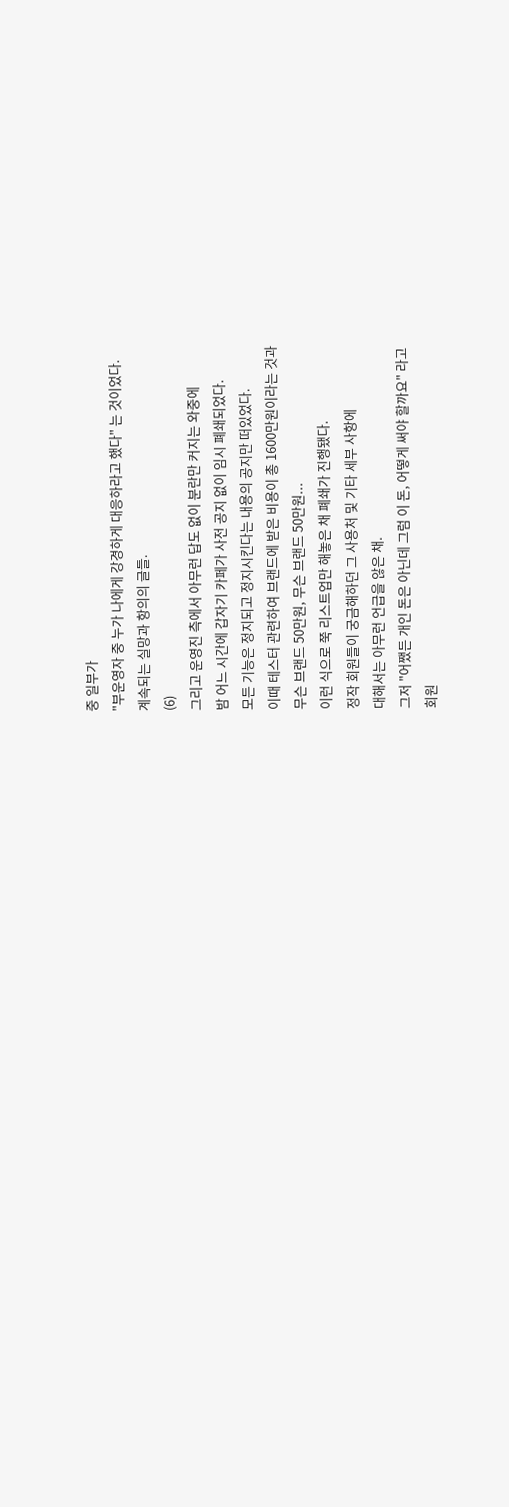중 일부가
"부운영자 중 누가 나에게 강경하게 대응하라고 했다" 는 것이었다.
계속되는 실망과 항의의 글들.
(6)
그리고 운영진 측에서 아무런 답도 없이 분란만 커지는 와중에
밤 어느 시간에 갑자기 카페가 사전 공지 없이 임시 폐쇄되었다.
모든 기능은 정지되고 정지시킨다는 내용의 공지만 떠있었다.
이때 테스터 관련하여 브랜드에 받은 비용이 총 1600만원이라는 것과
무슨 브랜드 50만원, 무슨 브랜드 50만원...
이런 식으로 쭉 리스트업만 해놓은 채 폐쇄가 진행됐다.
정작 회원들이 궁금해하던 그 사용처 및 기타 세부 사항에
대해서는 아무런 언급을 않은 채.
그저 "어쨌든 개인 돈은 아닌데 그럼 이 돈, 어떻게 써야 할까요" 라고
회원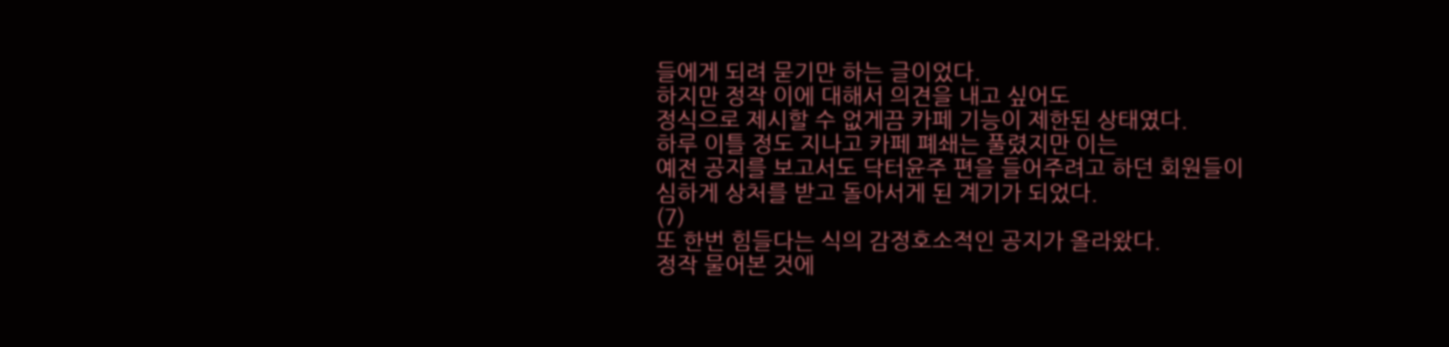들에게 되려 묻기만 하는 글이었다.
하지만 정작 이에 대해서 의견을 내고 싶어도
정식으로 제시할 수 없게끔 카페 기능이 제한된 상태였다.
하루 이틀 정도 지나고 카페 폐쇄는 풀렸지만 이는
예전 공지를 보고서도 닥터윤주 편을 들어주려고 하던 회원들이
심하게 상처를 받고 돌아서게 된 계기가 되었다.
(7)
또 한번 힘들다는 식의 감정호소적인 공지가 올라왔다.
정작 물어본 것에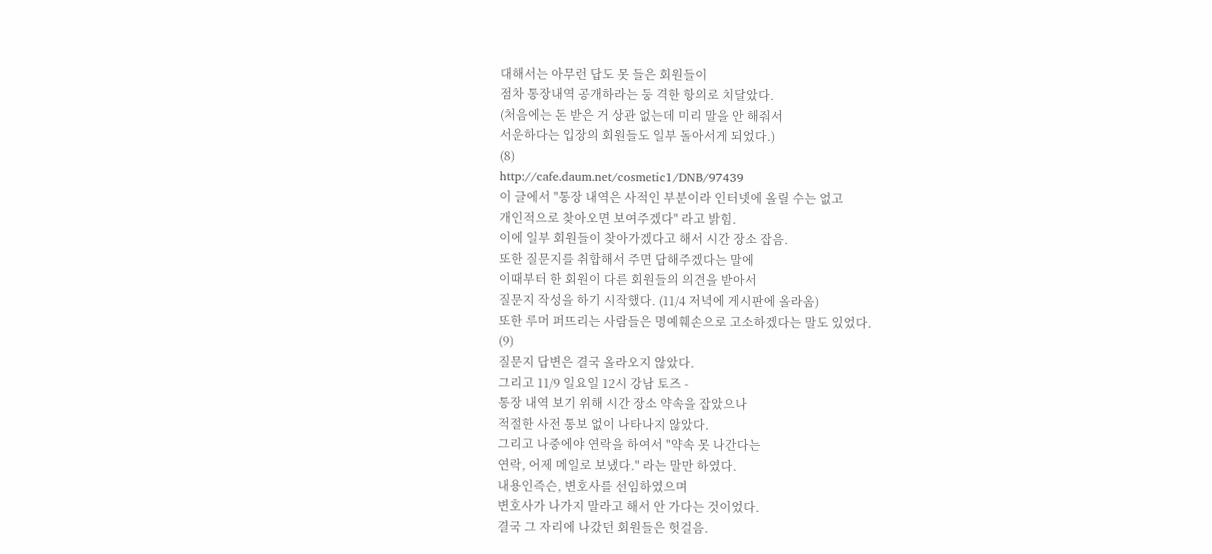대해서는 아무런 답도 못 들은 회원들이
점차 통장내역 공개하라는 둥 격한 항의로 치달았다.
(처음에는 돈 받은 거 상관 없는데 미리 말을 안 해줘서
서운하다는 입장의 회원들도 일부 돌아서게 되었다.)
(8)
http://cafe.daum.net/cosmetic1/DNB/97439
이 글에서 "통장 내역은 사적인 부분이라 인터넷에 올릴 수는 없고
개인적으로 찾아오면 보여주겠다" 라고 밝힘.
이에 일부 회원들이 찾아가겠다고 해서 시간 장소 잡음.
또한 질문지를 취합해서 주면 답해주겠다는 말에
이때부터 한 회원이 다른 회원들의 의견을 받아서
질문지 작성을 하기 시작했다. (11/4 저녁에 게시판에 올라옴)
또한 루머 퍼뜨리는 사람들은 명예훼손으로 고소하겠다는 말도 있었다.
(9)
질문지 답변은 결국 올라오지 않았다.
그리고 11/9 일요일 12시 강남 토즈 -
통장 내역 보기 위해 시간 장소 약속을 잡았으나
적절한 사전 통보 없이 나타나지 않았다.
그리고 나중에야 연락을 하여서 "약속 못 나간다는
연락, 어제 메일로 보냈다." 라는 말만 하였다.
내용인즉슨, 변호사를 선임하였으며
변호사가 나가지 말라고 해서 안 가다는 것이었다.
결국 그 자리에 나갔던 회원들은 헛걸음.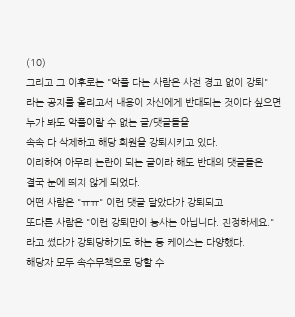(10)
그리고 그 이후로는 "악플 다는 사람은 사전 경고 없이 강퇴"
라는 공지를 올리고서 내용이 자신에게 반대되는 것이다 싶으면
누가 봐도 악플이랄 수 없는 글/댓글들을
속속 다 삭제하고 해당 회원을 강퇴시키고 있다.
이리하여 아무리 논란이 되는 글이라 해도 반대의 댓글들은
결국 눈에 띄지 않게 되었다.
어떤 사람은 "ㅠㅠ" 이런 댓글 달았다가 강퇴되고
또다른 사람은 "이런 강퇴만이 능사는 아닙니다. 진정하세요."
라고 썼다가 강퇴당하기도 하는 등 케이스는 다양했다.
해당자 모두 속수무책으로 당할 수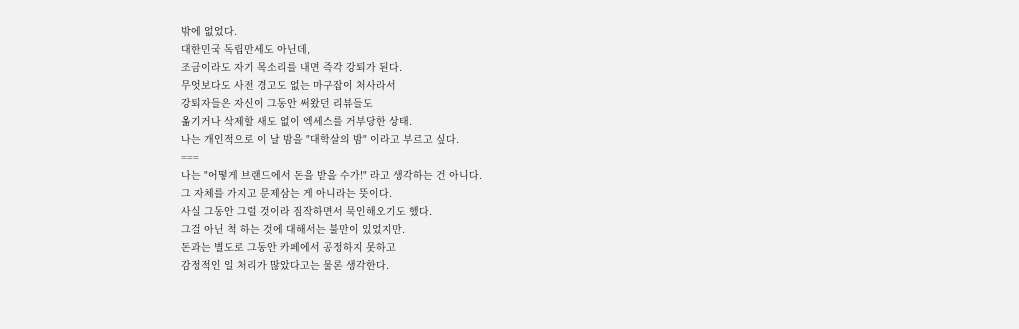밖에 없었다.
대한민국 독립만세도 아닌데,
조금이라도 자기 목소리를 내면 즉각 강퇴가 된다.
무엇보다도 사전 경고도 없는 마구잡이 처사라서
강퇴자들은 자신이 그동안 써왔던 리뷰들도
옮기거나 삭제할 새도 없이 엑세스를 거부당한 상태.
나는 개인적으로 이 날 밤을 "대학살의 밤" 이라고 부르고 싶다.
===
나는 "어떻게 브랜드에서 돈을 받을 수가!" 라고 생각하는 건 아니다.
그 자체를 가지고 문제삼는 게 아니라는 뜻이다.
사실 그동안 그럴 것이라 짐작하면서 묵인해오기도 했다.
그걸 아닌 척 하는 것에 대해서는 불만이 있었지만.
돈과는 별도로 그동안 카페에서 공정하지 못하고
감정적인 일 처리가 많았다고는 물론 생각한다.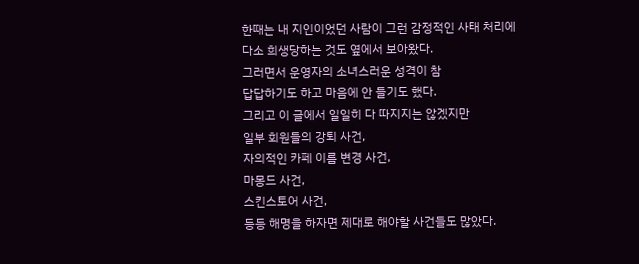한때는 내 지인이었던 사람이 그런 감정적인 사태 처리에
다소 희생당하는 것도 옆에서 보아왔다.
그러면서 운영자의 소녀스러운 성격이 참
답답하기도 하고 마음에 안 들기도 했다.
그리고 이 글에서 일일히 다 따지지는 않겠지만
일부 회원들의 강퇴 사건,
자의적인 카페 이름 변경 사건,
마몽드 사건,
스킨스토어 사건,
등등 해명을 하자면 제대로 해야할 사건들도 많았다.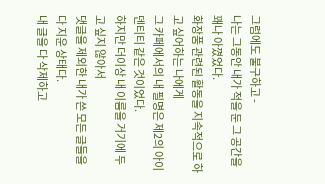그럼에도 불구하고 -
나는 그동안 내가 적을 둔 그 공간을 꽤나 아꼈었다.
화장품 관련된 활동을 지속적으로 하고 싶어하는 나에게
그 카페에서의 내 필명은 제2의 아이덴티티 같은 것이었다.
하지만 더이상 내 이름을 거기에 두고 싶지 않아서
댓글을 제외한 내가 쓴 모든 글들을 다 지운 상태다.
내 글을 다 삭제하고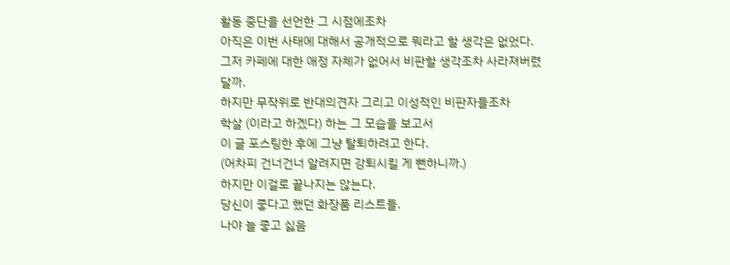활동 중단을 선언한 그 시점에조차
아직은 이번 사태에 대해서 공개적으로 뭐라고 할 생각은 없었다.
그저 카페에 대한 애정 자체가 없어서 비판할 생각조차 사라져버렸달까.
하지만 무작위로 반대의견자 그리고 이성적인 비판자들조차
학살 (이라고 하겠다) 하는 그 모습을 보고서
이 글 포스팅한 후에 그냥 탈퇴하려고 한다.
(어차피 건너건너 알려지면 강퇴시킬 게 뻔하니까.)
하지만 이걸로 끝나지는 않는다.
당신이 좋다고 했던 화장품 리스트들.
나야 늘 좋고 싫음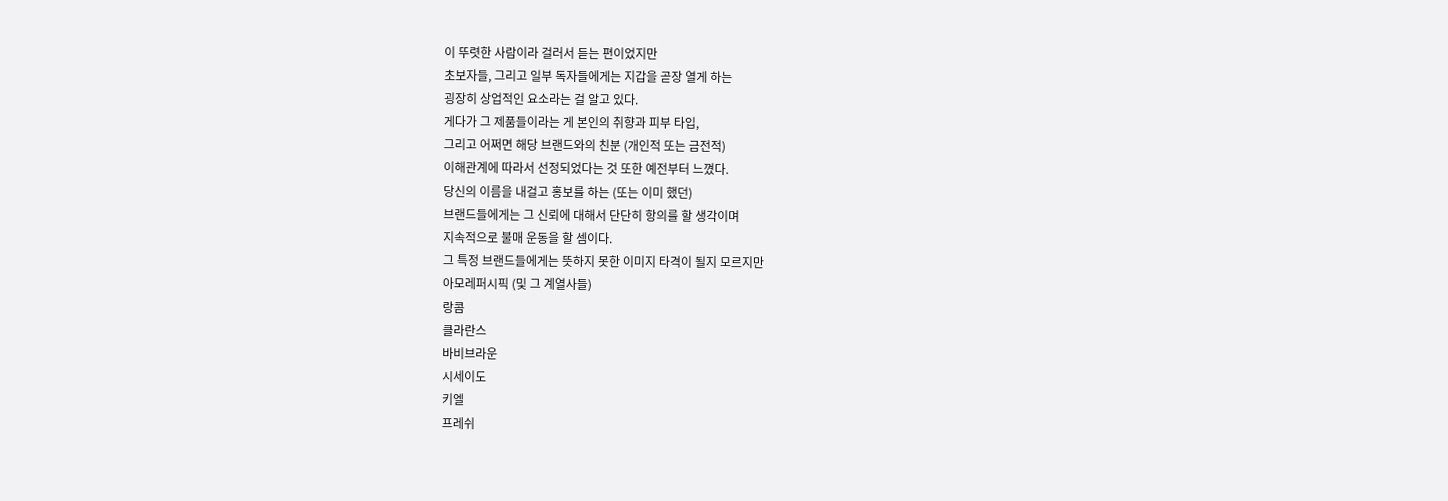이 뚜렷한 사람이라 걸러서 듣는 편이었지만
초보자들, 그리고 일부 독자들에게는 지갑을 곧장 열게 하는
굉장히 상업적인 요소라는 걸 알고 있다.
게다가 그 제품들이라는 게 본인의 취향과 피부 타입,
그리고 어쩌면 해당 브랜드와의 친분 (개인적 또는 금전적)
이해관계에 따라서 선정되었다는 것 또한 예전부터 느꼈다.
당신의 이름을 내걸고 홍보를 하는 (또는 이미 했던)
브랜드들에게는 그 신뢰에 대해서 단단히 항의를 할 생각이며
지속적으로 불매 운동을 할 셈이다.
그 특정 브랜드들에게는 뜻하지 못한 이미지 타격이 될지 모르지만
아모레퍼시픽 (및 그 계열사들)
랑콤
클라란스
바비브라운
시세이도
키엘
프레쉬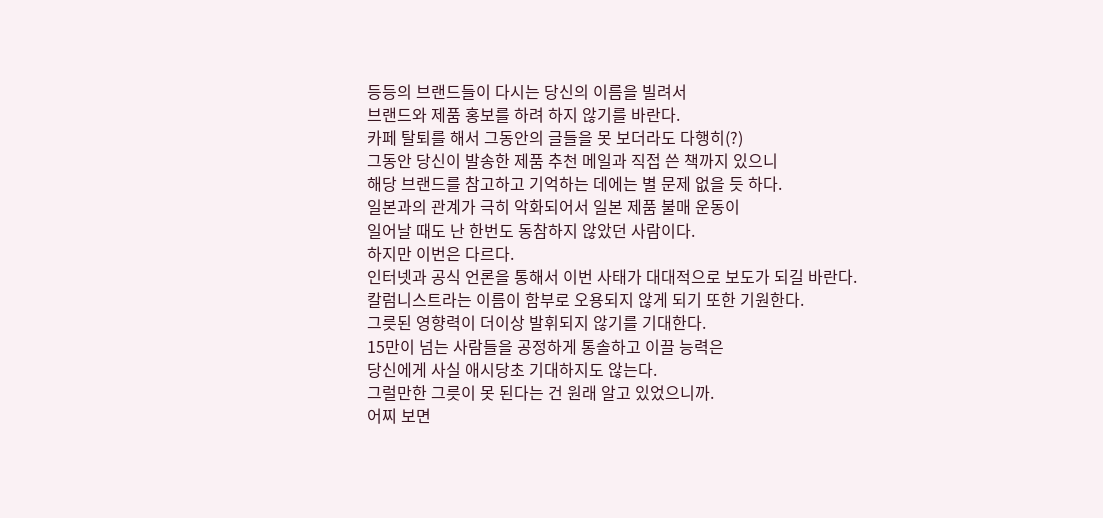등등의 브랜드들이 다시는 당신의 이름을 빌려서
브랜드와 제품 홍보를 하려 하지 않기를 바란다.
카페 탈퇴를 해서 그동안의 글들을 못 보더라도 다행히(?)
그동안 당신이 발송한 제품 추천 메일과 직접 쓴 책까지 있으니
해당 브랜드를 참고하고 기억하는 데에는 별 문제 없을 듯 하다.
일본과의 관계가 극히 악화되어서 일본 제품 불매 운동이
일어날 때도 난 한번도 동참하지 않았던 사람이다.
하지만 이번은 다르다.
인터넷과 공식 언론을 통해서 이번 사태가 대대적으로 보도가 되길 바란다.
칼럼니스트라는 이름이 함부로 오용되지 않게 되기 또한 기원한다.
그릇된 영향력이 더이상 발휘되지 않기를 기대한다.
15만이 넘는 사람들을 공정하게 통솔하고 이끌 능력은
당신에게 사실 애시당초 기대하지도 않는다.
그럴만한 그릇이 못 된다는 건 원래 알고 있었으니까.
어찌 보면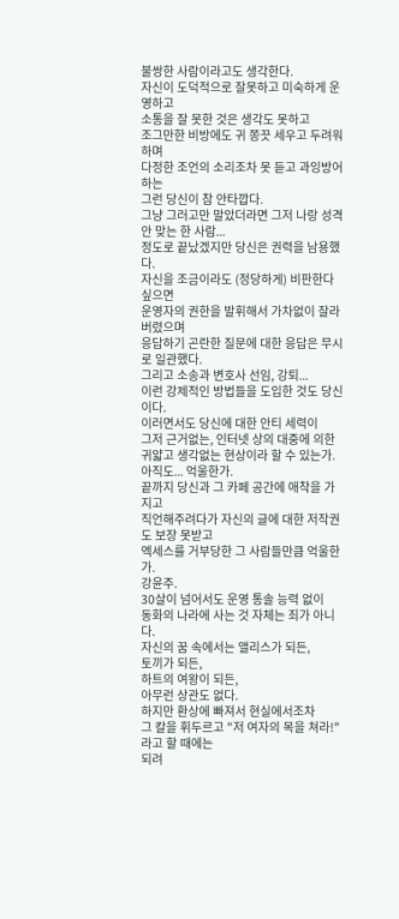불쌍한 사람이라고도 생각한다.
자신이 도덕적으로 잘못하고 미숙하게 운영하고
소통을 잘 못한 것은 생각도 못하고
조그만한 비방에도 귀 쫑끗 세우고 두려워하며
다정한 조언의 소리조차 못 듣고 과잉방어하는
그런 당신이 참 안타깝다.
그냥 그러고만 말았더라면 그저 나랑 성격 안 맞는 한 사람...
정도로 끝났겠지만 당신은 권력을 남용했다.
자신을 조금이라도 (정당하게) 비판한다 싶으면
운영자의 권한을 발휘해서 가차없이 잘라버렸으며
응답하기 곤란한 질문에 대한 응답은 무시로 일관했다.
그리고 소송과 변호사 선임, 강퇴...
이런 강제적인 방법들을 도입한 것도 당신이다.
이러면서도 당신에 대한 안티 세력이
그저 근거없는, 인터넷 상의 대중에 의한
귀얇고 생각없는 현상이라 할 수 있는가.
아직도... 억울한가.
끝까지 당신과 그 카페 공간에 애착을 가지고
직언해주려다가 자신의 글에 대한 저작권도 보장 못받고
엑세스를 거부당한 그 사람들만큼 억울한가.
강윤주.
30살이 넘어서도 운영 통솔 능력 없이
동화의 나라에 사는 것 자체는 죄가 아니다.
자신의 꿈 속에서는 앨리스가 되든,
토끼가 되든,
하트의 여왕이 되든,
아무런 상관도 없다.
하지만 환상에 빠져서 현실에서조차
그 칼을 휘두르고 "저 여자의 목을 쳐라!" 라고 할 때에는
되려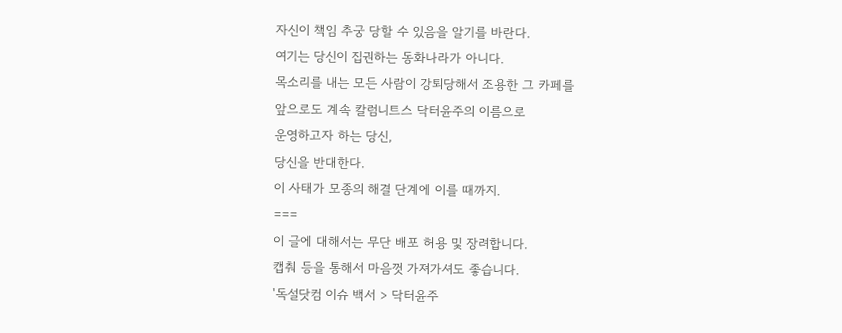자신이 책임 추궁 당할 수 있음을 알기를 바란다.
여기는 당신이 집권하는 동화나라가 아니다.
목소리를 내는 모든 사람이 강퇴당해서 조용한 그 카페를
앞으로도 계속 칼럼니트스 닥터윤주의 이름으로
운영하고자 하는 당신,
당신을 반대한다.
이 사태가 모종의 해결 단계에 이를 때까지.
===
이 글에 대해서는 무단 배포 허용 및 장려합니다.
캡춰 등을 통해서 마음껏 가져가셔도 좋습니다.
'독설닷컴 이슈 백서 > 닥터윤주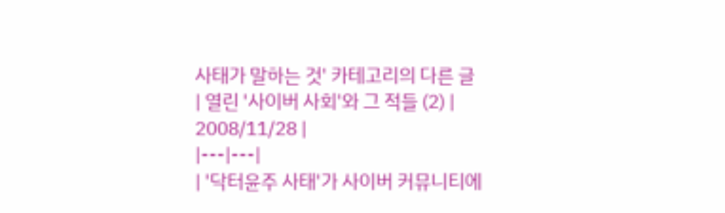사태가 말하는 것' 카테고리의 다른 글
| 열린 '사이버 사회'와 그 적들 (2) | 2008/11/28 |
|---|---|
| '닥터윤주 사태'가 사이버 커뮤니티에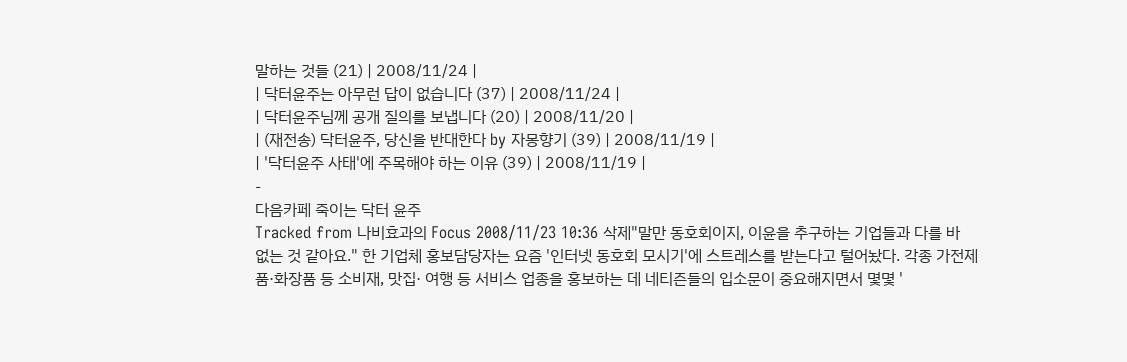말하는 것들 (21) | 2008/11/24 |
| 닥터윤주는 아무런 답이 없습니다 (37) | 2008/11/24 |
| 닥터윤주님께 공개 질의를 보냅니다 (20) | 2008/11/20 |
| (재전송) 닥터윤주, 당신을 반대한다 by 자몽향기 (39) | 2008/11/19 |
| '닥터윤주 사태'에 주목해야 하는 이유 (39) | 2008/11/19 |
-
다음카페 죽이는 닥터 윤주
Tracked from 나비효과의 Focus 2008/11/23 10:36 삭제"말만 동호회이지, 이윤을 추구하는 기업들과 다를 바 없는 것 같아요." 한 기업체 홍보담당자는 요즘 '인터넷 동호회 모시기'에 스트레스를 받는다고 털어놨다. 각종 가전제품·화장품 등 소비재, 맛집· 여행 등 서비스 업종을 홍보하는 데 네티즌들의 입소문이 중요해지면서 몇몇 '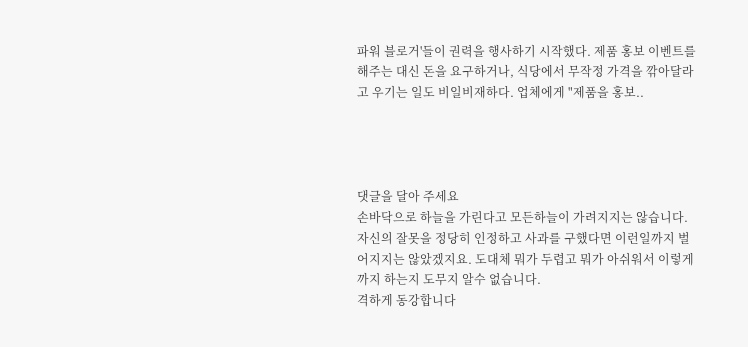파워 블로거'들이 권력을 행사하기 시작했다. 제품 홍보 이벤트를 해주는 대신 돈을 요구하거나, 식당에서 무작정 가격을 깎아달라고 우기는 일도 비일비재하다. 업체에게 "제품을 홍보..




댓글을 달아 주세요
손바닥으로 하늘을 가린다고 모든하늘이 가려지지는 않습니다. 자신의 잘못을 정당히 인정하고 사과를 구했다면 이런일까지 벌어지지는 않았겠지요. 도대체 뭐가 두렵고 뭐가 아쉬워서 이렇게까지 하는지 도무지 알수 없습니다.
격하게 동강합니다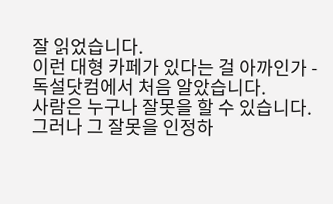잘 읽었습니다.
이런 대형 카페가 있다는 걸 아까인가 - 독설닷컴에서 처음 알았습니다.
사람은 누구나 잘못을 할 수 있습니다.
그러나 그 잘못을 인정하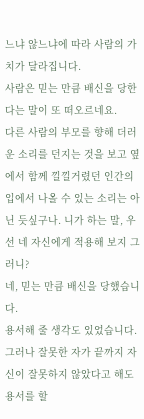느냐 않느냐에 따라 사람의 가치가 달라집니다.
사람은 믿는 만큼 배신을 당한다는 말이 또 떠오르네요.
다른 사람의 부모를 향해 더러운 소리를 던지는 것을 보고 옆에서 함께 낄낄거렸던 인간의 입에서 나올 수 있는 소리는 아닌 듯싶구나. 니가 하는 말, 우선 네 자신에게 적용해 보지 그러니?
네, 믿는 만큼 배신을 당했습니다.
용서해 줄 생각도 있었습니다.
그러나 잘못한 자가 끝까지 자신이 잘못하지 않았다고 해도 용서를 할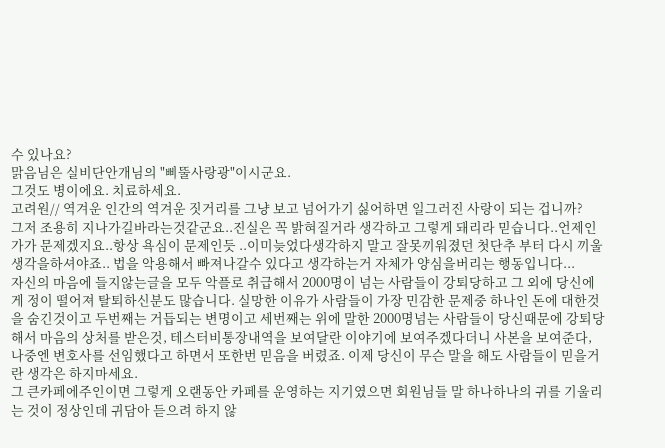수 있나요?
맑음님은 실비단안개님의 "삐뚤사랑광"이시군요.
그것도 병이에요. 치료하세요.
고려원// 역겨운 인간의 역겨운 짓거리를 그냥 보고 넘어가기 싫어하면 일그러진 사랑이 되는 겁니까?
그저 조용히 지나가길바라는것같군요..진실은 꼭 밝혀질거라 생각하고 그렇게 돼리라 믿습니다..언제인가가 문제겠지요..항상 욕심이 문제인듯 ..이미늦었다생각하지 말고 잘못끼워졌던 첫단추 부터 다시 끼울생각을하셔야죠.. 법을 악용해서 빠져나갈수 있다고 생각하는거 자체가 양심을버리는 행동입니다...
자신의 마음에 들지않는글을 모두 악플로 취급해서 2000명이 넘는 사람들이 강퇴당하고 그 외에 당신에게 정이 떨어져 탈퇴하신분도 많습니다. 실망한 이유가 사람들이 가장 민감한 문제중 하나인 돈에 대한것을 숨긴것이고 두번째는 거듭되는 변명이고 세번째는 위에 말한 2000명넘는 사람들이 당신때문에 강퇴당해서 마음의 상처를 받은것, 테스터비통장내역을 보여달란 이야기에 보여주겠다더니 사본을 보여준다, 나중엔 변호사를 선임했다고 하면서 또한번 믿음을 버렸죠. 이제 당신이 무슨 말을 해도 사람들이 믿을거란 생각은 하지마세요.
그 큰카페에주인이면 그렇게 오랜동안 카페를 운영하는 지기였으면 회원님들 말 하나하나의 귀를 기울리는 것이 정상인데 귀담아 듣으려 하지 않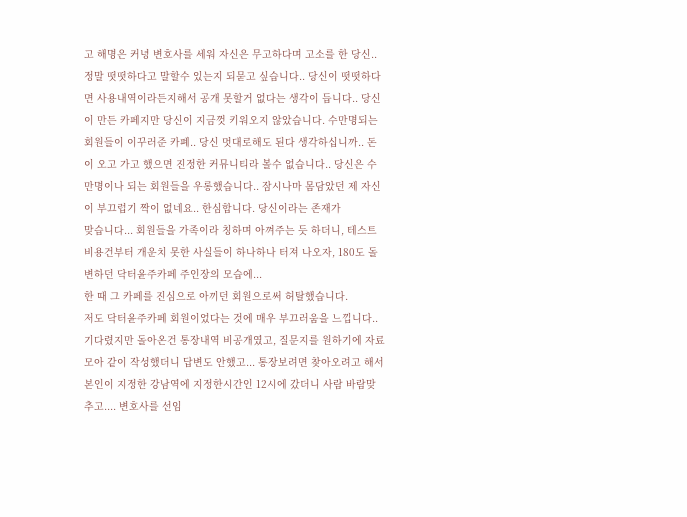고 해명은 커녕 변호사를 세워 자신은 무고하다며 고소를 한 당신.. 정말 떳떳하다고 말할수 있는지 되묻고 싶습니다.. 당신이 떳떳하다면 사용내역이라든지해서 공개 못할거 없다는 생각이 듭니다.. 당신이 만든 카페지만 당신이 지금껏 키워오지 않았습니다. 수만명되는 회원들이 이꾸러준 카폐.. 당신 멋대로해도 된다 생각하십니까.. 돈이 오고 가고 했으면 진정한 커뮤니티라 볼수 없습니다.. 당신은 수만명이나 되는 회원들을 우롱했습니다.. 잠시나마 몸담았던 제 자신이 부끄럽기 짝이 없네요.. 한심합니다. 당신이라는 존재가
맞습니다... 회원들을 가족이라 칭하며 아껴주는 듯 하더니, 테스트 비용건부터 개운치 못한 사실들이 하나하나 터져 나오자, 180도 돌변하던 닥터윤주카페 주인장의 모습에...
한 때 그 카페를 진심으로 아끼던 회원으로써 허탈했습니다.
저도 닥터윤주카페 회원이었다는 것에 매우 부끄러움을 느낍니다..
기다렸지만 돌아온건 통장내역 비공개였고, 질문지를 원하기에 자료모아 같이 작성했더니 답변도 안했고... 통장보려면 찾아오려고 해서 본인이 지정한 강남역에 지정한시간인 12시에 갔더니 사람 바람맞추고.... 변호사를 선임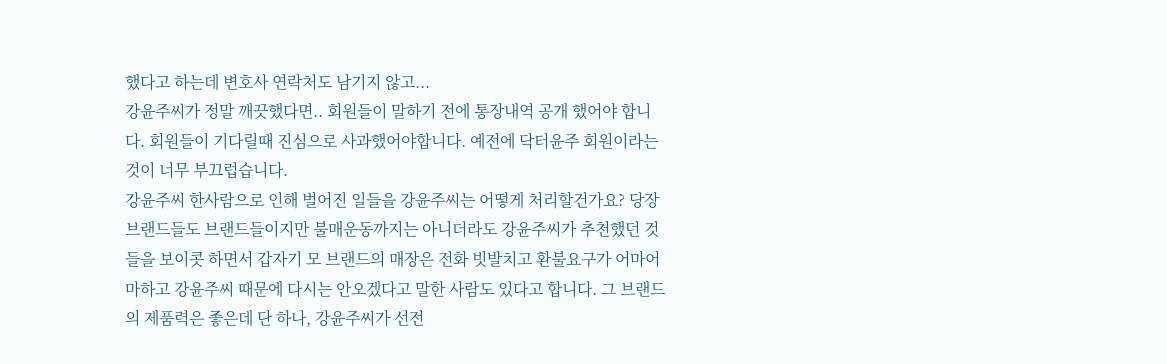했다고 하는데 변호사 연락처도 남기지 않고...
강윤주씨가 정말 깨끗했다면.. 회원들이 말하기 전에 통장내역 공개 했어야 합니다. 회원들이 기다릴때 진심으로 사과했어야합니다. 예전에 닥터윤주 회원이라는 것이 너무 부끄럽습니다.
강윤주씨 한사람으로 인해 벌어진 일들을 강윤주씨는 어떻게 처리할건가요? 당장 브랜드들도 브랜드들이지만 불매운동까지는 아니더라도 강윤주씨가 추천했던 것들을 보이콧 하면서 갑자기 모 브랜드의 매장은 전화 빗발치고 환불요구가 어마어마하고 강윤주씨 때문에 다시는 안오겠다고 말한 사람도 있다고 합니다. 그 브랜드의 제품력은 좋은데 단 하나, 강윤주씨가 선전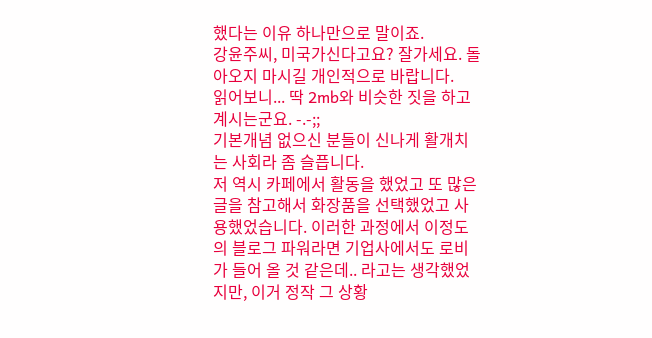했다는 이유 하나만으로 말이죠.
강윤주씨, 미국가신다고요? 잘가세요. 돌아오지 마시길 개인적으로 바랍니다.
읽어보니... 딱 2mb와 비슷한 짓을 하고 계시는군요. -.-;;
기본개념 없으신 분들이 신나게 활개치는 사회라 좀 슬픕니다.
저 역시 카페에서 활동을 했었고 또 많은 글을 참고해서 화장품을 선택했었고 사용했었습니다. 이러한 과정에서 이정도의 블로그 파워라면 기업사에서도 로비가 들어 올 것 같은데.. 라고는 생각했었지만, 이거 정작 그 상황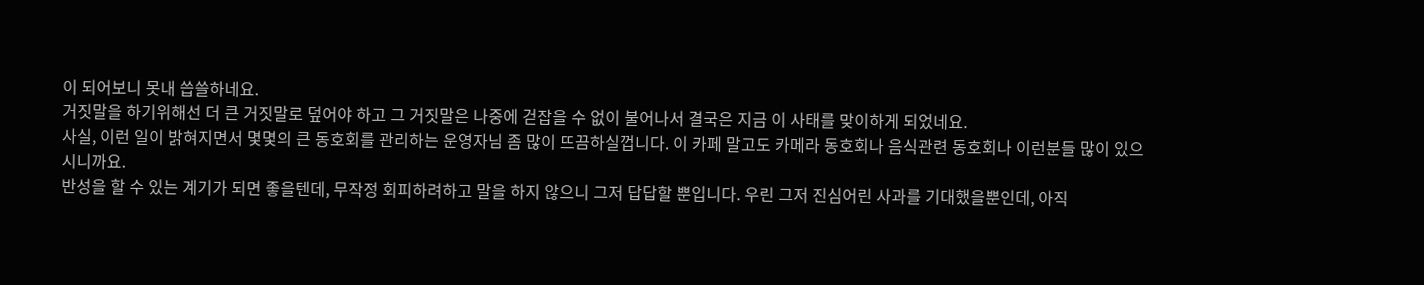이 되어보니 못내 씁쓸하네요.
거짓말을 하기위해선 더 큰 거짓말로 덮어야 하고 그 거짓말은 나중에 걷잡을 수 없이 불어나서 결국은 지금 이 사태를 맞이하게 되었네요.
사실, 이런 일이 밝혀지면서 몇몇의 큰 동호회를 관리하는 운영자님 좀 많이 뜨끔하실껍니다. 이 카페 말고도 카메라 동호회나 음식관련 동호회나 이런분들 많이 있으시니까요.
반성을 할 수 있는 계기가 되면 좋을텐데, 무작정 회피하려하고 말을 하지 않으니 그저 답답할 뿐입니다. 우린 그저 진심어린 사과를 기대했을뿐인데, 아직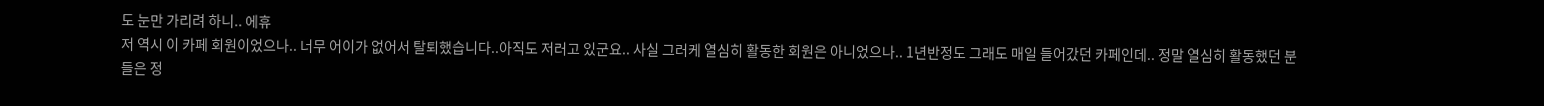도 눈만 가리려 하니.. 에휴
저 역시 이 카페 회원이었으나.. 너무 어이가 없어서 탈퇴했습니다..아직도 저러고 있군요.. 사실 그러케 열심히 활동한 회원은 아니었으나.. 1년반정도 그래도 매일 들어갔던 카페인데.. 정말 열심히 활동했던 분들은 정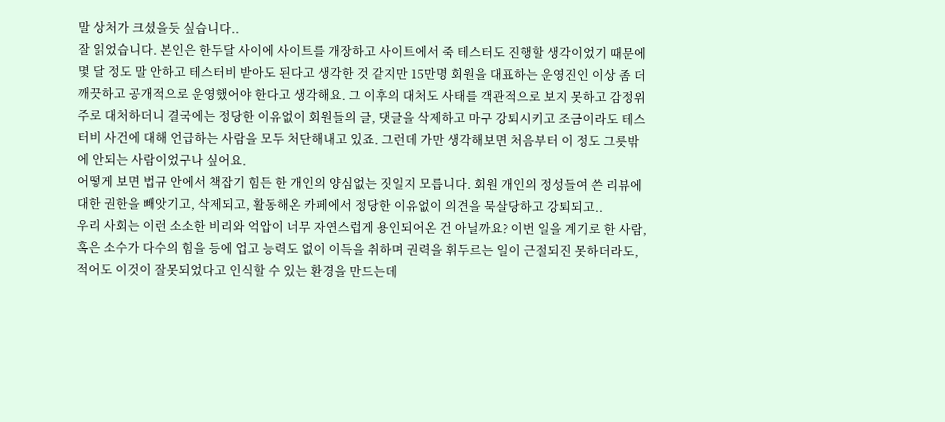말 상처가 크셨을듯 싶습니다..
잘 읽었습니다. 본인은 한두달 사이에 사이트를 개장하고 사이트에서 죽 테스터도 진행할 생각이었기 때문에 몇 달 정도 말 안하고 테스터비 받아도 된다고 생각한 것 같지만 15만명 회원을 대표하는 운영진인 이상 좀 더 깨끗하고 공개적으로 운영했어야 한다고 생각해요. 그 이후의 대처도 사태를 객관적으로 보지 못하고 감정위주로 대처하더니 결국에는 정당한 이유없이 회원들의 글, 댓글을 삭제하고 마구 강퇴시키고 조금이라도 테스터비 사건에 대해 언급하는 사람을 모두 처단해내고 있죠. 그런데 가만 생각해보면 처음부터 이 정도 그릇밖에 안되는 사람이었구나 싶어요.
어떻게 보면 법규 안에서 책잡기 힘든 한 개인의 양심없는 짓일지 모릅니다. 회원 개인의 정성들여 쓴 리뷰에 대한 권한을 빼앗기고, 삭제되고, 활동해온 카페에서 정당한 이유없이 의견을 묵살당하고 강퇴되고..
우리 사회는 이런 소소한 비리와 억압이 너무 자연스럽게 용인되어온 건 아닐까요? 이번 일을 계기로 한 사람, 혹은 소수가 다수의 힘을 등에 업고 능력도 없이 이득을 취하며 권력을 휘두르는 일이 근절되진 못하더라도, 적어도 이것이 잘못되었다고 인식할 수 있는 환경을 만드는데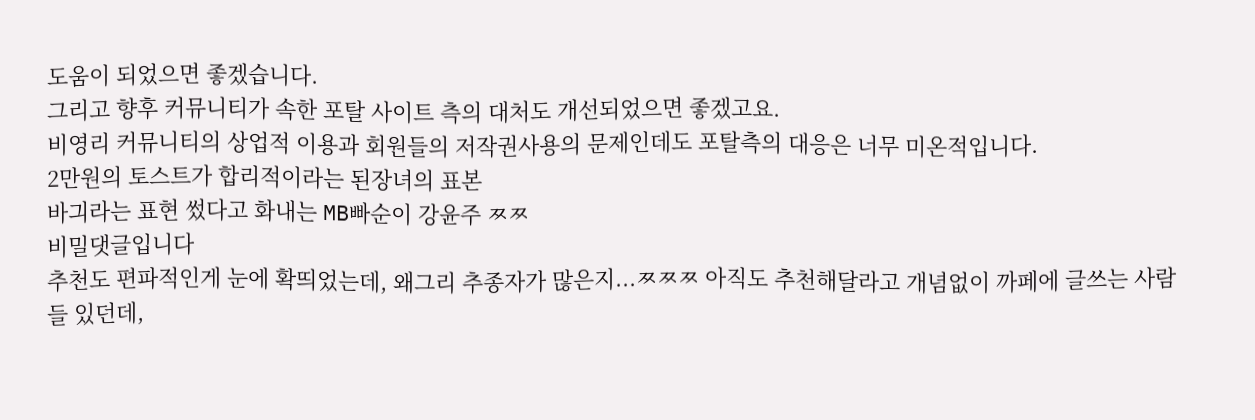도움이 되었으면 좋겠습니다.
그리고 향후 커뮤니티가 속한 포탈 사이트 측의 대처도 개선되었으면 좋겠고요.
비영리 커뮤니티의 상업적 이용과 회원들의 저작권사용의 문제인데도 포탈측의 대응은 너무 미온적입니다.
2만원의 토스트가 합리적이라는 된장녀의 표본
바긔라는 표현 썼다고 화내는 MB빠순이 강윤주 ㅉㅉ
비밀댓글입니다
추천도 편파적인게 눈에 확띄었는데, 왜그리 추종자가 많은지...ㅉㅉㅉ 아직도 추천해달라고 개념없이 까페에 글쓰는 사람들 있던데,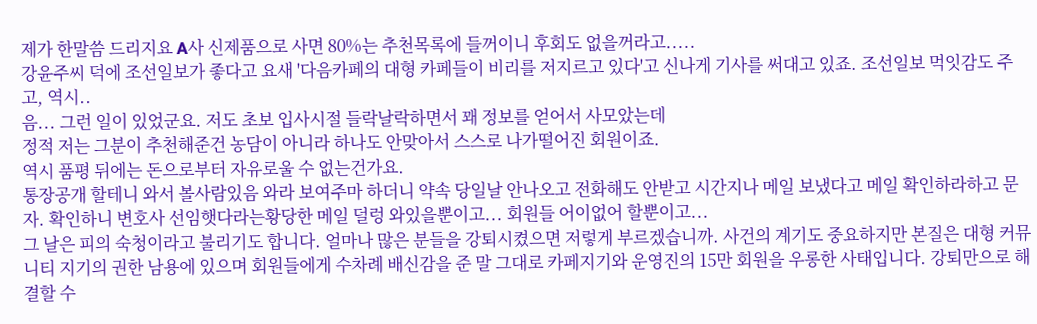제가 한말씀 드리지요 A사 신제품으로 사면 80%는 추천목록에 들꺼이니 후회도 없을꺼라고.....
강윤주씨 덕에 조선일보가 좋다고 요새 '다음카페의 대형 카페들이 비리를 저지르고 있다'고 신나게 기사를 써대고 있죠. 조선일보 먹잇감도 주고, 역시..
음... 그런 일이 있었군요. 저도 초보 입사시절 들락날락하면서 꽤 정보를 얻어서 사모았는데
정적 저는 그분이 추천해준건 농담이 아니라 하나도 안맞아서 스스로 나가떨어진 회원이죠.
역시 품평 뒤에는 돈으로부터 자유로울 수 없는건가요.
통장공개 할테니 와서 볼사람있음 와라 보여주마 하더니 약속 당일날 안나오고 전화해도 안받고 시간지나 메일 보냈다고 메일 확인하라하고 문자. 확인하니 변호사 선임햇다라는황당한 메일 덜렁 와있을뿐이고... 회원들 어이없어 할뿐이고...
그 날은 피의 숙청이라고 불리기도 합니다. 얼마나 많은 분들을 강퇴시켰으면 저렇게 부르겠습니까. 사건의 계기도 중요하지만 본질은 대형 커뮤니티 지기의 권한 남용에 있으며 회원들에게 수차례 배신감을 준 말 그대로 카페지기와 운영진의 15만 회원을 우롱한 사태입니다. 강퇴만으로 해결할 수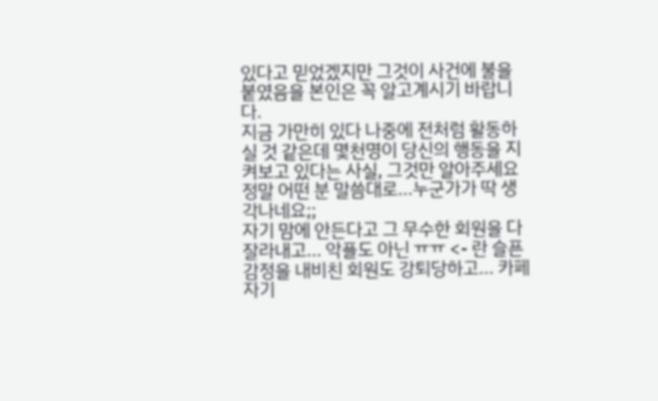있다고 믿었겠지만 그것이 사건에 불을 붙였음을 본인은 꼭 알고계시기 바랍니다.
지금 가만히 있다 나중에 전처럼 활동하실 것 같은데 몇천명이 당신의 행동을 지켜보고 있다는 사실, 그것만 알아주세요
정말 어떤 분 말씀대로...누군가가 딱 생각나네요;;
자기 맘에 안든다고 그 무수한 회원을 다 잘라내고... 악플도 아닌 ㅠㅠ <- 란 슬픈 감정을 내비친 회원도 강퇴당하고... 카페 자기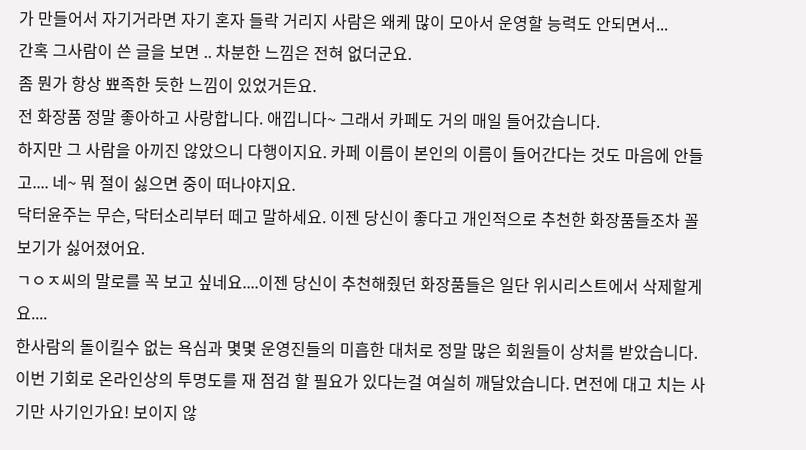가 만들어서 자기거라면 자기 혼자 들락 거리지 사람은 왜케 많이 모아서 운영할 능력도 안되면서...
간혹 그사람이 쓴 글을 보면 .. 차분한 느낌은 전혀 없더군요.
좀 뭔가 항상 뾰족한 듯한 느낌이 있었거든요.
전 화장품 정말 좋아하고 사랑합니다. 애낍니다~ 그래서 카페도 거의 매일 들어갔습니다.
하지만 그 사람을 아끼진 않았으니 다행이지요. 카페 이름이 본인의 이름이 들어간다는 것도 마음에 안들고.... 네~ 뭐 절이 싫으면 중이 떠나야지요.
닥터윤주는 무슨, 닥터소리부터 떼고 말하세요. 이젠 당신이 좋다고 개인적으로 추천한 화장품들조차 꼴보기가 싫어졌어요.
ㄱㅇㅈ씨의 말로를 꼭 보고 싶네요....이젠 당신이 추천해줬던 화장품들은 일단 위시리스트에서 삭제할게요....
한사람의 돌이킬수 없는 욕심과 몇몇 운영진들의 미흡한 대처로 정말 많은 회원들이 상처를 받았습니다. 이번 기회로 온라인상의 투명도를 재 점검 할 필요가 있다는걸 여실히 깨달았습니다. 면전에 대고 치는 사기만 사기인가요! 보이지 않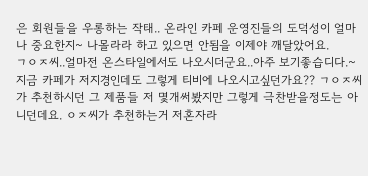은 회원들을 우롱하는 작태.. 온라인 카페 운영진들의 도덕성이 얼마나 중요한지~ 나몰라라 하고 있으면 안됨을 이제야 깨달았어요.
ㄱㅇㅈ씨..얼마전 온스타일에서도 나오시더군요..아주 보기좋습디다.~지금 카페가 저지경인데도 그렇게 티비에 나오시고싶던가요?? ㄱㅇㅈ씨가 추천하시던 그 제품들 저 몇개써봤지만 그렇게 극찬받을정도는 아니던데요. ㅇㅈ씨가 추천하는거 저혼자라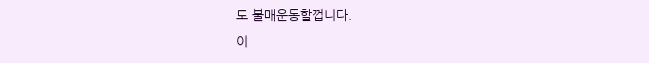도 불매운동할껍니다.
이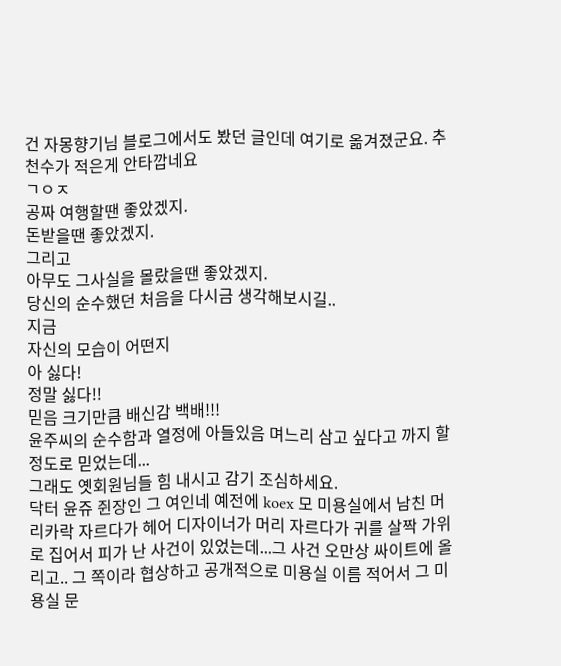건 자몽향기님 블로그에서도 봤던 글인데 여기로 옮겨졌군요. 추천수가 적은게 안타깝네요
ㄱㅇㅈ
공짜 여행할땐 좋았겠지.
돈받을땐 좋았겠지.
그리고
아무도 그사실을 몰랐을땐 좋았겠지.
당신의 순수했던 처음을 다시금 생각해보시길..
지금
자신의 모습이 어떤지
아 싫다!
정말 싫다!!
믿음 크기만큼 배신감 백배!!!
윤주씨의 순수함과 열정에 아들있음 며느리 삼고 싶다고 까지 할 정도로 믿었는데...
그래도 옛회원님들 힘 내시고 감기 조심하세요.
닥터 윤쥬 쥔장인 그 여인네 예전에 koex 모 미용실에서 남친 머리카락 자르다가 헤어 디자이너가 머리 자르다가 귀를 살짝 가위로 집어서 피가 난 사건이 있었는데...그 사건 오만상 싸이트에 올리고.. 그 쪽이라 협상하고 공개적으로 미용실 이름 적어서 그 미용실 문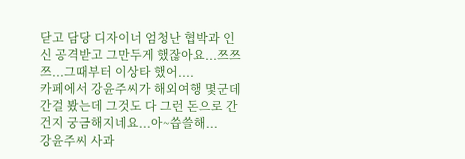닫고 담당 디자이너 엄청난 협박과 인신 공격받고 그만두게 했잖아요...쯔쯔쯔...그때부터 이상타 했어....
카페에서 강윤주씨가 해외여행 몇군데 간걸 봤는데 그것도 다 그런 돈으로 간건지 궁금해지네요...아~씁쓸해...
강윤주씨 사과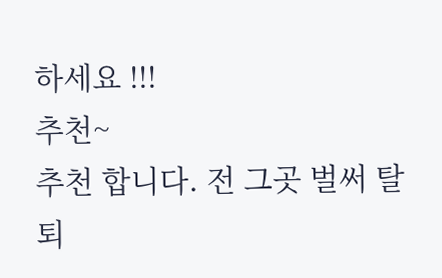하세요 !!!
추천~
추천 합니다. 전 그곳 벌써 탈퇴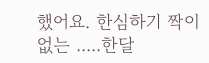했어요. 한심하기 짝이 없는 .....한달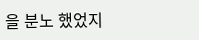을 분노 했었지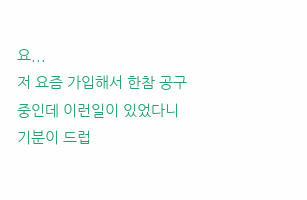요...
저 요즘 가입해서 한참 공구중인데 이런일이 있었다니 기분이 드럽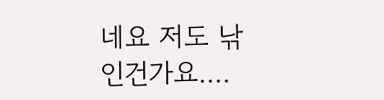네요 저도 낚인건가요....